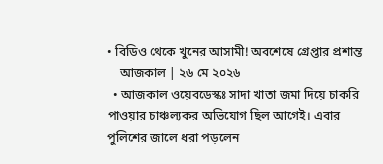• বিডিও থেকে খুনের আসামী! অবশেষে গ্রেপ্তার প্রশান্ত
    আজকাল | ২৬ মে ২০২৬
  • আজকাল ওয়েবডেস্কঃ সাদা খাতা জমা দিয়ে চাকরি পাওয়ার চাঞ্চল্যকর অভিযোগ ছিল আগেই। এবার পুলিশের জালে ধরা পড়লেন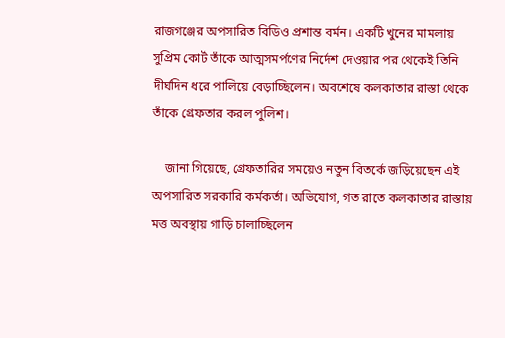রাজগঞ্জের অপসারিত বিডিও প্রশান্ত বর্মন। একটি খুনের মামলায় সুপ্রিম কোর্ট তাঁকে আত্মসমর্পণের নির্দেশ দেওয়ার পর থেকেই তিনি দীর্ঘদিন ধরে পালিয়ে বেড়াচ্ছিলেন। অবশেষে কলকাতার রাস্তা থেকে তাঁকে গ্রেফতার করল পুলিশ।

    জানা গিয়েছে, গ্রেফতারির সময়েও নতুন বিতর্কে জড়িয়েছেন এই অপসারিত সরকারি কর্মকর্তা। অভিযোগ, গত রাতে কলকাতার রাস্তায় মত্ত অবস্থায় গাড়ি চালাচ্ছিলেন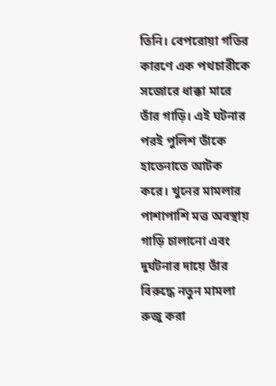তিনি। বেপরোয়া গতির কারণে এক পথচারীকে সজোরে ধাক্কা মারে তাঁর গাড়ি। এই ঘটনার পরই পুলিশ তাঁকে হাতেনাতে আটক করে। খুনের মামলার পাশাপাশি মত্ত অবস্থায় গাড়ি চালানো এবং দুর্ঘটনার দায়ে তাঁর বিরুদ্ধে নতুন মামলা রুজু করা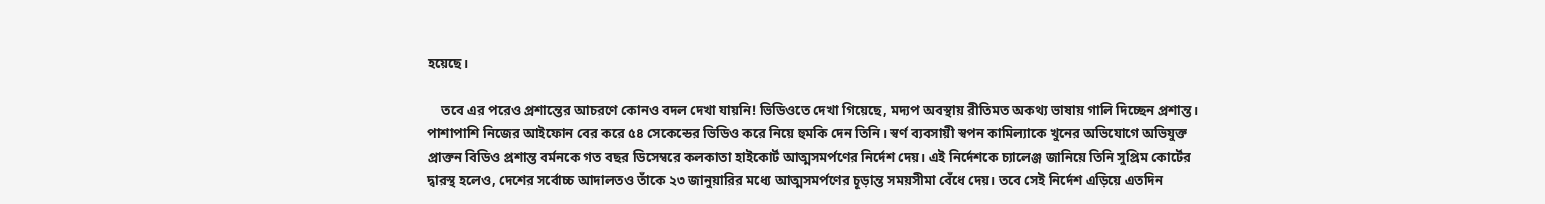হয়েছে।

    তবে এর পরেও প্রশান্তের আচরণে কোনও বদল দেখা যায়নি! ভিডিওতে দেখা গিয়েছে, মদ্যপ অবস্থায় রীতিমত অকথ্য ভাষায় গালি দিচ্ছেন প্রশান্ত। পাশাপাশি নিজের আইফোন বের করে ৫৪ সেকেন্ডের ভিডিও করে নিয়ে হুমকি দেন তিনি। স্বর্ণ ব্যবসায়ী স্বপন কামিল্যাকে খুনের অভিযোগে অভিযুক্ত প্রাক্তন বিডিও প্রশান্ত বর্মনকে গত বছর ডিসেম্বরে কলকাতা হাইকোর্ট আত্মসমর্পণের নির্দেশ দেয়। এই নির্দেশকে চ্যালেঞ্জ জানিয়ে তিনি সুপ্রিম কোর্টের দ্বারস্থ হলেও, দেশের সর্বোচ্চ আদালতও তাঁকে ২৩ জানুয়ারির মধ্যে আত্মসমর্পণের চূড়ান্ত সময়সীমা বেঁধে দেয়। তবে সেই নির্দেশ এড়িয়ে এতদিন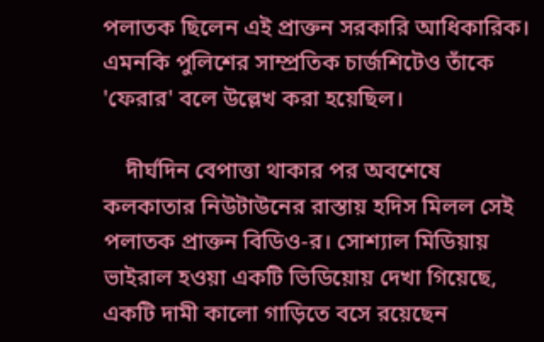পলাতক ছিলেন এই প্রাক্তন সরকারি আধিকারিক। এমনকি পুলিশের সাম্প্রতিক চার্জশিটেও তাঁকে 'ফেরার' বলে উল্লেখ করা হয়েছিল।

    দীর্ঘদিন বেপাত্তা থাকার পর অবশেষে কলকাতার নিউটাউনের রাস্তায় হদিস মিলল সেই পলাতক প্রাক্তন বিডিও-র। সোশ্যাল মিডিয়ায় ভাইরাল হওয়া একটি ভিডিয়োয় দেখা গিয়েছে, একটি দামী কালো গাড়িতে বসে রয়েছেন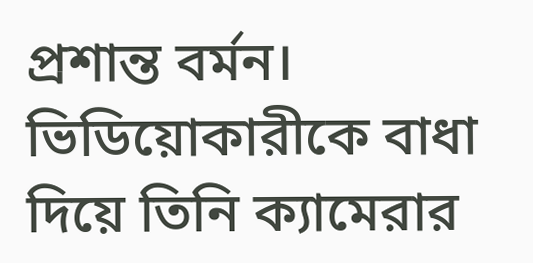প্রশান্ত বর্মন। ভিডিয়োকারীকে বাধা দিয়ে তিনি ক্যামেরার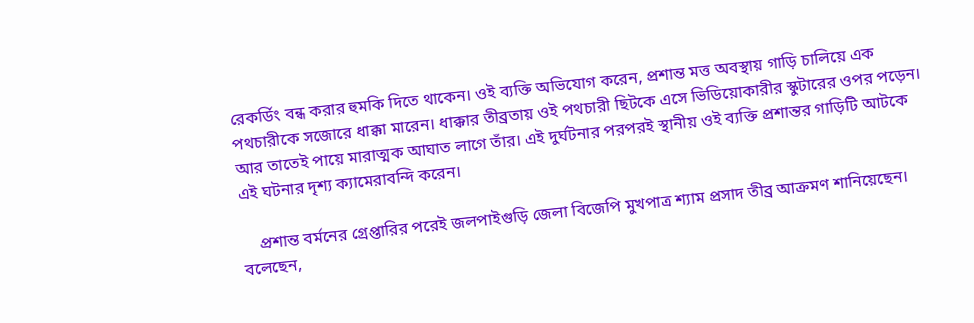রেকর্ডিং বন্ধ করার হুমকি দিতে থাকেন। ওই ব্যক্তি অভিযোগ করেন, প্রশান্ত মত্ত অবস্থায় গাড়ি চালিয়ে এক পথচারীকে সজোরে ধাক্কা মারেন। ধাক্কার তীব্রতায় ওই পথচারী ছিটকে এসে ভিডিয়োকারীর স্কুটারের ওপর পড়েন। আর তাতেই পায়ে মারাত্মক আঘাত লাগে তাঁর। এই দুর্ঘটনার পরপরই স্থানীয় ওই ব্যক্তি প্রশান্তর গাড়িটি আটকে এই ঘটনার দৃশ্য ক্যামেরাবন্দি করেন।

    প্রশান্ত বর্মনের গ্রেপ্তারির পরেই জলপাইগুড়ি জেলা বিজেপি মুখপাত্র শ্যাম প্রসাদ তীব্র আক্রমণ শানিয়েছেন। বলেছেন,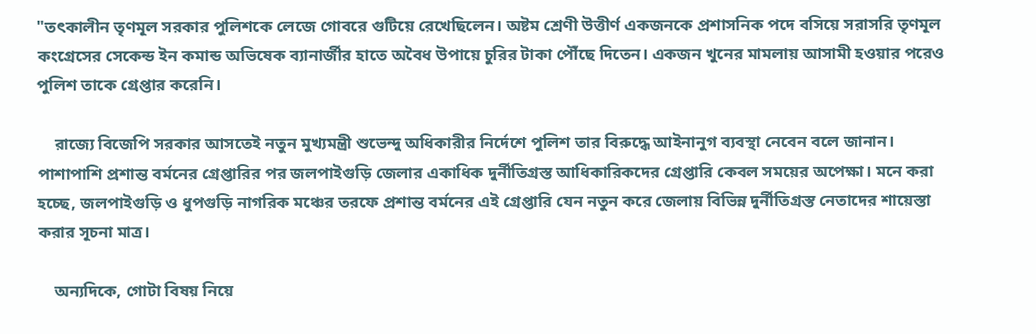"তৎকালীন তৃণমূল সরকার পুলিশকে লেজে গোবরে গুটিয়ে রেখেছিলেন। অষ্টম শ্রেণী উত্তীর্ণ একজনকে প্রশাসনিক পদে বসিয়ে সরাসরি তৃণমূল কংগ্রেসের সেকেন্ড ইন কমান্ড অভিষেক ব্যানার্জীর হাতে অবৈধ উপায়ে চুরির টাকা পৌঁছে দিতেন। একজন খুনের মামলায় আসামী হওয়ার পরেও পুলিশ তাকে গ্রেপ্তার করেনি।

    রাজ্যে বিজেপি সরকার আসতেই নতুন মুখ্যমন্ত্রী শুভেন্দু অধিকারীর নির্দেশে পুলিশ তার বিরুদ্ধে আইনানুগ ব্যবস্থা নেবেন বলে জানান। পাশাপাশি প্রশান্ত বর্মনের গ্রেপ্তারির পর জলপাইগুড়ি জেলার একাধিক দুর্নীতিগ্রস্ত আধিকারিকদের গ্রেপ্তারি কেবল সময়ের অপেক্ষা। মনে করা হচ্ছে, জলপাইগুড়ি ও ধুপগুড়ি নাগরিক মঞ্চের তরফে প্রশান্ত বর্মনের এই গ্রেপ্তারি যেন নতুন করে জেলায় বিভিন্ন দুর্নীতিগ্রস্ত নেতাদের শায়েস্তা করার সূচনা মাত্র।

    অন্যদিকে, গোটা বিষয় নিয়ে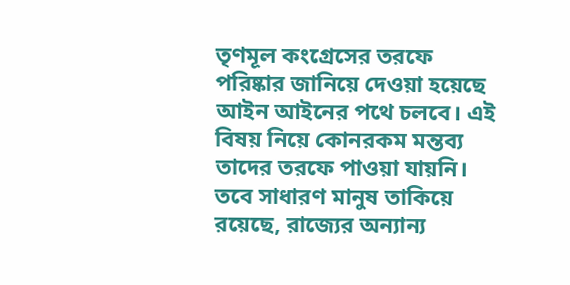তৃণমূল কংগ্রেসের তরফে পরিষ্কার জানিয়ে দেওয়া হয়েছে আইন আইনের পথে চলবে। এই বিষয় নিয়ে কোনরকম মন্তব্য তাদের তরফে পাওয়া যায়নি। তবে সাধারণ মানুষ তাকিয়ে রয়েছে, রাজ্যের অন্যান্য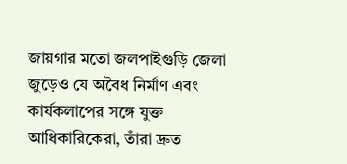জায়গার মতো জলপাইগুড়ি জেলা জুড়েও যে অবৈধ নির্মাণ এবং কার্যকলাপের সঙ্গে যুক্ত আধিকারিকেরা, তাঁরা দ্রুত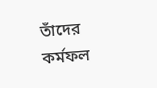তাঁদের কর্মফল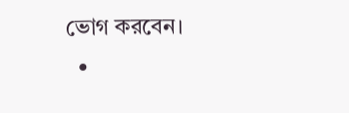ভোগ করবেন।
  •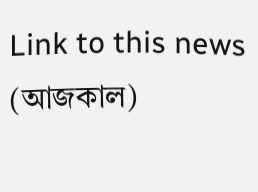Link to this news (আজকাল)